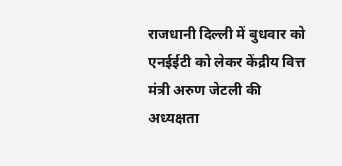राजधानी दिल्ली में बुधवार को एनईईटी को लेकर केंद्रीय वित्त मंत्री अरुण जेटली की अध्यक्षता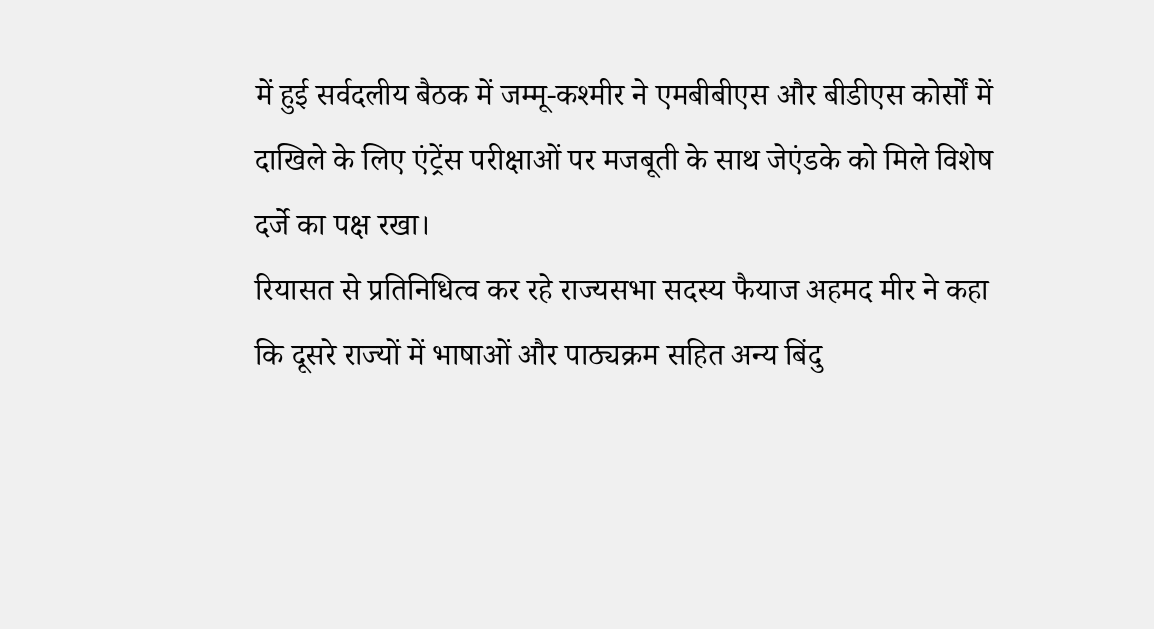में हुई सर्वदलीय बैठक में जम्मू-कश्मीर ने एमबीबीएस और बीडीएस कोर्सों में दाखिले के लिए एंट्रेंस परीक्षाओं पर मजबूती के साथ जेएंडके को मिले विशेष दर्जे का पक्ष रखा।
रियासत से प्रतिनिधित्व कर रहे राज्यसभा सदस्य फैयाज अहमद मीर ने कहा कि दूसरे राज्यों में भाषाओं और पाठ्यक्रम सहित अन्य बिंदु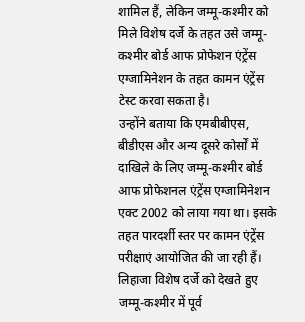शामिल हैं, लेकिन जम्मू-कश्मीर को मिले विशेष दर्जे के तहत उसे जम्मू-कश्मीर बोर्ड आफ प्रोफेशन एंट्रेंस एग्जामिनेशन के तहत कामन एंट्रेंस टेस्ट करवा सकता है।
उन्होंने बताया कि एमबीबीएस, बीडीएस और अन्य दूसरे कोर्सों में दाखिले के लिए जम्मू-कश्मीर बोर्ड आफ प्रोफेशनल एंट्रेंस एग्जामिनेशन एक्ट 2002 को लाया गया था। इसके तहत पारदर्शी स्तर पर कामन एंट्रेंस परीक्षाएं आयोजित की जा रही हैं।
लिहाजा विशेष दर्जे को देखते हुए जम्मू-कश्मीर में पूर्व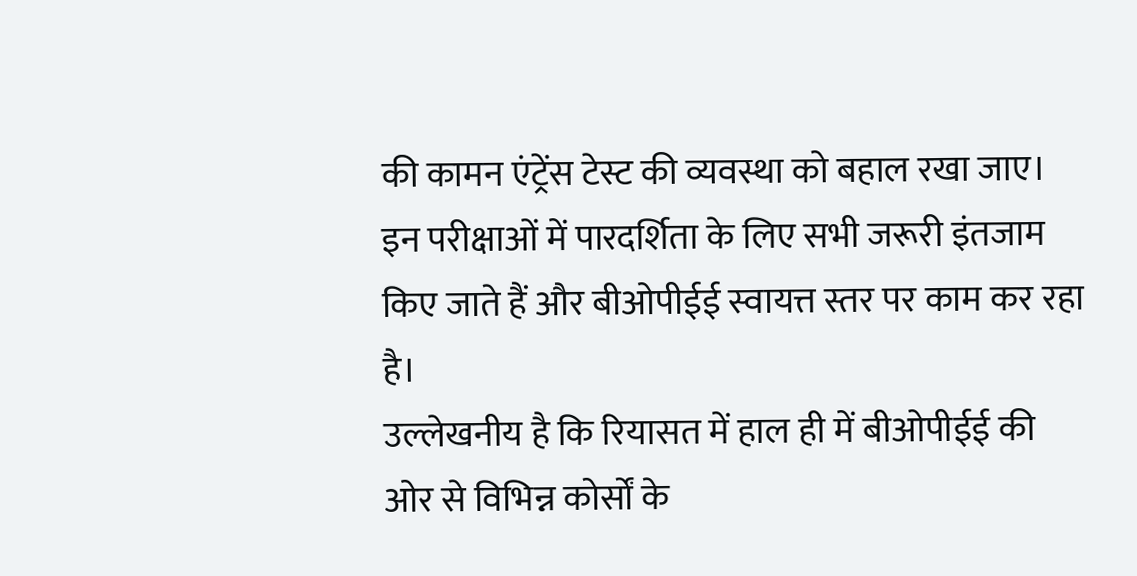की कामन एंट्रेंस टेस्ट की व्यवस्था को बहाल रखा जाए। इन परीक्षाओं में पारदर्शिता के लिए सभी जरूरी इंतजाम किए जाते हैं और बीओपीईई स्वायत्त स्तर पर काम कर रहा है।
उल्लेखनीय है कि रियासत में हाल ही में बीओपीईई की ओर से विभिन्न कोर्सों के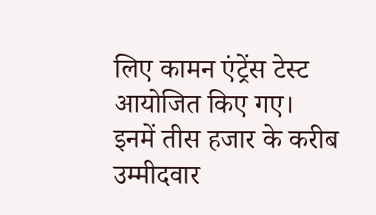लिए कामन एंट्रेंस टेस्ट आयोजित किए गए। इनमें तीस हजार के करीब उम्मीदवार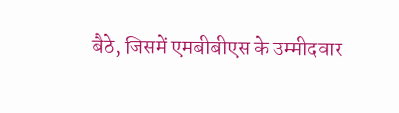बैठे, जिसमें एमबीबीएस के उम्मीदवार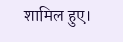शामिल हुए।